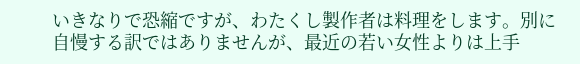いきなりで恐縮ですが、わたくし製作者は料理をします。別に自慢する訳ではありませんが、最近の若い女性よりは上手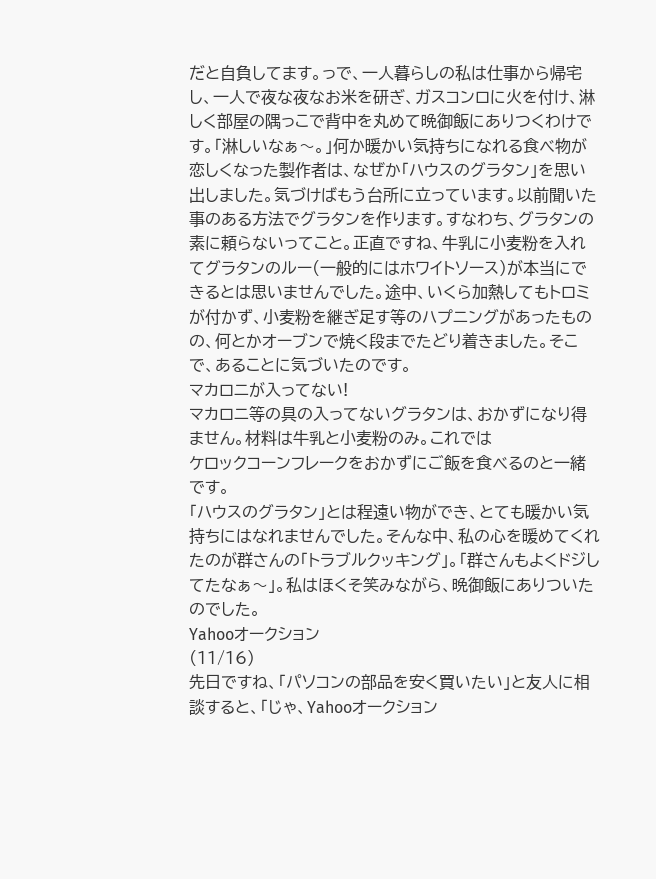だと自負してます。っで、一人暮らしの私は仕事から帰宅し、一人で夜な夜なお米を研ぎ、ガスコンロに火を付け、淋しく部屋の隅っこで背中を丸めて晩御飯にありつくわけです。「淋しいなぁ〜。」何か暖かい気持ちになれる食べ物が恋しくなった製作者は、なぜか「ハウスのグラタン」を思い出しました。気づけばもう台所に立っています。以前聞いた事のある方法でグラタンを作ります。すなわち、グラタンの素に頼らないってこと。正直ですね、牛乳に小麦粉を入れてグラタンのルー(一般的にはホワイトソース)が本当にできるとは思いませんでした。途中、いくら加熱してもトロミが付かず、小麦粉を継ぎ足す等のハプニングがあったものの、何とかオーブンで焼く段までたどり着きました。そこで、あることに気づいたのです。
マカロニが入ってない!
マカロニ等の具の入ってないグラタンは、おかずになり得ません。材料は牛乳と小麦粉のみ。これでは
ケロックコーンフレークをおかずにご飯を食べるのと一緒です。
「ハウスのグラタン」とは程遠い物ができ、とても暖かい気持ちにはなれませんでした。そんな中、私の心を暖めてくれたのが群さんの「トラブルクッキング」。「群さんもよくドジしてたなぁ〜」。私はほくそ笑みながら、晩御飯にありついたのでした。
Yahooオークション
(11/16)
先日ですね、「パソコンの部品を安く買いたい」と友人に相談すると、「じゃ、Yahooオークション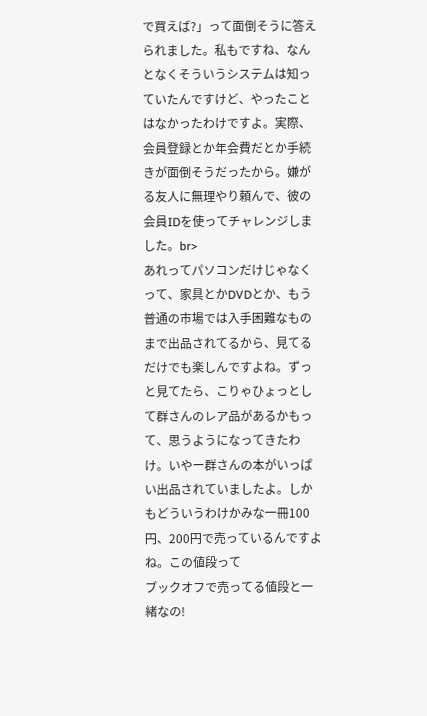で買えば?」って面倒そうに答えられました。私もですね、なんとなくそういうシステムは知っていたんですけど、やったことはなかったわけですよ。実際、会員登録とか年会費だとか手続きが面倒そうだったから。嫌がる友人に無理やり頼んで、彼の会員IDを使ってチャレンジしました。br>
あれってパソコンだけじゃなくって、家具とかDVDとか、もう普通の市場では入手困難なものまで出品されてるから、見てるだけでも楽しんですよね。ずっと見てたら、こりゃひょっとして群さんのレア品があるかもって、思うようになってきたわけ。いやー群さんの本がいっぱい出品されていましたよ。しかもどういうわけかみな一冊100円、200円で売っているんですよね。この値段って
ブックオフで売ってる値段と一緒なの!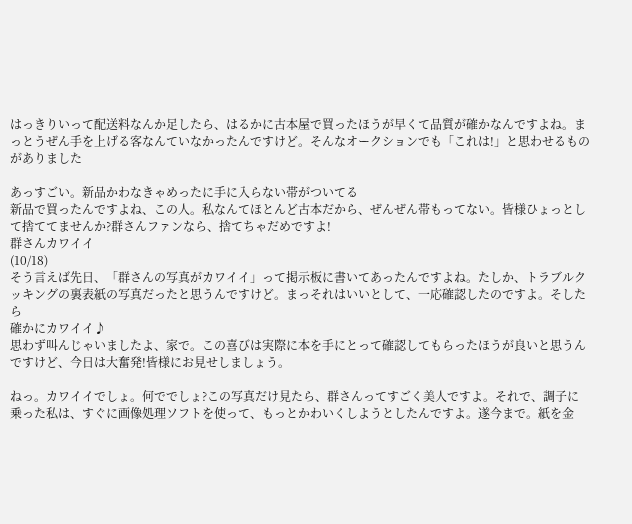はっきりいって配送料なんか足したら、はるかに古本屋で買ったほうが早くて品質が確かなんですよね。まっとうぜん手を上げる客なんていなかったんですけど。そんなオークションでも「これは!」と思わせるものがありました

あっすごい。新品かわなきゃめったに手に入らない帯がついてる
新品で買ったんですよね、この人。私なんてほとんど古本だから、ぜんぜん帯もってない。皆様ひょっとして捨ててませんか?群さんファンなら、捨てちゃだめですよ!
群さんカワイイ
(10/18)
そう言えば先日、「群さんの写真がカワイイ」って掲示板に書いてあったんですよね。たしか、トラブルクッキングの裏表紙の写真だったと思うんですけど。まっそれはいいとして、一応確認したのですよ。そしたら
確かにカワイイ♪
思わず叫んじゃいましたよ、家で。この喜びは実際に本を手にとって確認してもらったほうが良いと思うんですけど、今日は大奮発!皆様にお見せしましょう。

ねっ。カワイイでしょ。何ででしょ?この写真だけ見たら、群さんってすごく美人ですよ。それで、調子に乗った私は、すぐに画像処理ソフトを使って、もっとかわいくしようとしたんですよ。遂今まで。紙を金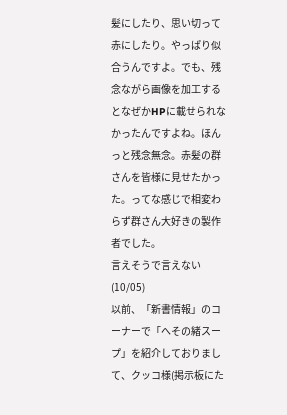髪にしたり、思い切って赤にしたり。やっぱり似合うんですよ。でも、残念ながら画像を加工するとなぜかHPに載せられなかったんですよね。ほんっと残念無念。赤髪の群さんを皆様に見せたかった。ってな感じで相変わらず群さん大好きの製作者でした。
言えそうで言えない
(10/05)
以前、「新書情報」のコーナーで「へその緒スープ」を紹介しておりまして、クッコ様(掲示板にた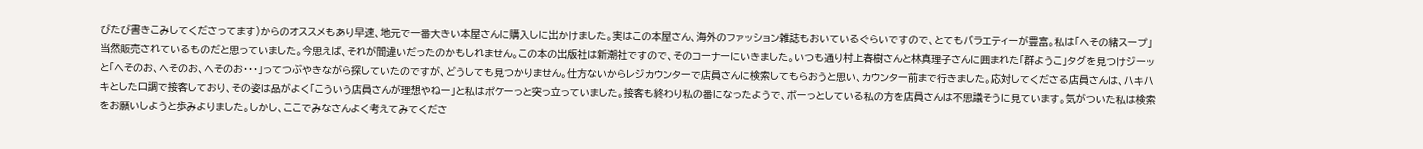びたび書きこみしてくださってます)からのオススメもあり早速、地元で一番大きい本屋さんに購入しに出かけました。実はこの本屋さん、海外のファッション雑誌もおいているぐらいですので、とてもバラエティーが豊富。私は「へその緒スープ」当然販売されているものだと思っていました。今思えば、それが間違いだったのかもしれません。この本の出版社は新潮社ですので、そのコーナーにいきました。いつも通り村上春樹さんと林真理子さんに囲まれた「群ようこ」タグを見つけジーッと「へそのお、へそのお、へそのお・・・」ってつぶやきながら探していたのですが、どうしても見つかりません。仕方ないからレジカウンターで店員さんに検索してもらおうと思い、カウンター前まで行きました。応対してくださる店員さんは、ハキハキとした口調で接客しており、その姿は品がよく「こういう店員さんが理想やねー」と私はポケーっと突っ立っていました。接客も終わり私の番になったようで、ボーっとしている私の方を店員さんは不思議そうに見ています。気がついた私は検索をお願いしようと歩みよりました。しかし、ここでみなさんよく考えてみてくださ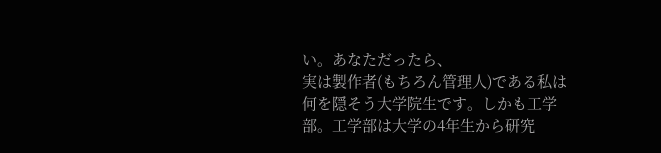い。あなただったら、
実は製作者(もちろん管理人)である私は何を隠そう大学院生です。しかも工学部。工学部は大学の4年生から研究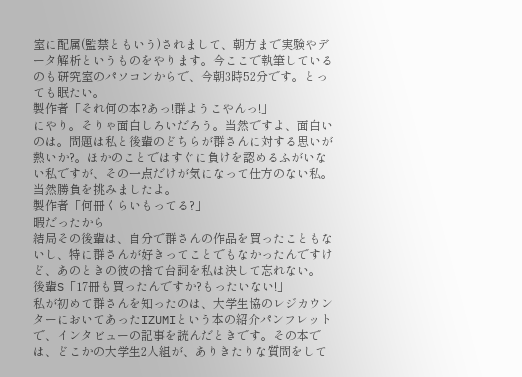室に配属(監禁ともいう)されまして、朝方まで実験やデータ解析というものをやります。今ここで執筆しているのも研究室のパソコンからで、今朝3時52分です。とっても眠たい。
製作者「それ何の本?あっ!群ようこやんっ!」
にやり。そりゃ面白しろいだろう。当然ですよ、面白いのは。問題は私と後輩のどちらが群さんに対する思いが熱いか?。ほかのことではすぐに負けを認めるふがいない私ですが、その一点だけが気になって仕方のない私。当然勝負を挑みましたよ。
製作者「何冊くらいもってる?」
暇だったから
結局その後輩は、自分で群さんの作品を買ったこともないし、特に群さんが好きってことでもなかったんですけど、あのときの彼の捨て台詞を私は決して忘れない。
後輩S「17冊も買ったんですか?もったいない!」
私が初めて群さんを知ったのは、大学生協のレジカウンターにおいてあったIZUMIという本の紹介パンフレットで、インタビューの記事を読んだときです。その本では、どこかの大学生2人組が、ありきたりな質問をして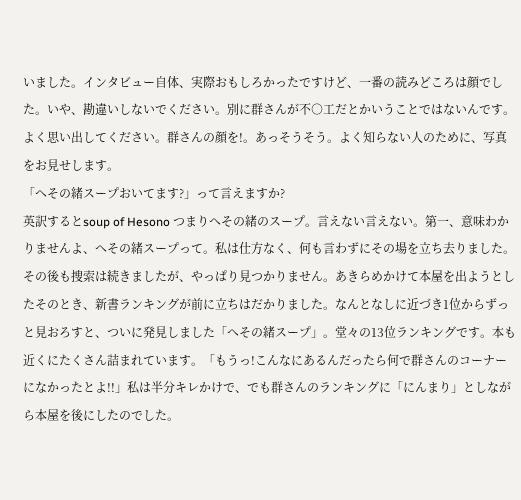いました。インタビュー自体、実際おもしろかったですけど、一番の読みどころは顔でした。いや、勘違いしないでください。別に群さんが不○工だとかいうことではないんです。よく思い出してください。群さんの顔を!。あっそうそう。よく知らない人のために、写真をお見せします。
「へその緒スープおいてます?」って言えますか?
英訳するとsoup of Hesono つまりへその緒のスープ。言えない言えない。第一、意味わかりませんよ、へその緒スープって。私は仕方なく、何も言わずにその場を立ち去りました。その後も捜索は続きましたが、やっぱり見つかりません。あきらめかけて本屋を出ようとしたそのとき、新書ランキングが前に立ちはだかりました。なんとなしに近づき1位からずっと見おろすと、ついに発見しました「へその緒スープ」。堂々の13位ランキングです。本も近くにたくさん詰まれています。「もうっ!こんなにあるんだったら何で群さんのコーナーになかったとよ!!」私は半分キレかけで、でも群さんのランキングに「にんまり」としながら本屋を後にしたのでした。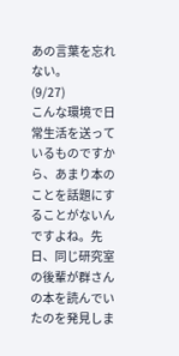あの言葉を忘れない。
(9/27)
こんな環境で日常生活を送っているものですから、あまり本のことを話題にすることがないんですよね。先日、同じ研究室の後輩が群さんの本を読んでいたのを発見しま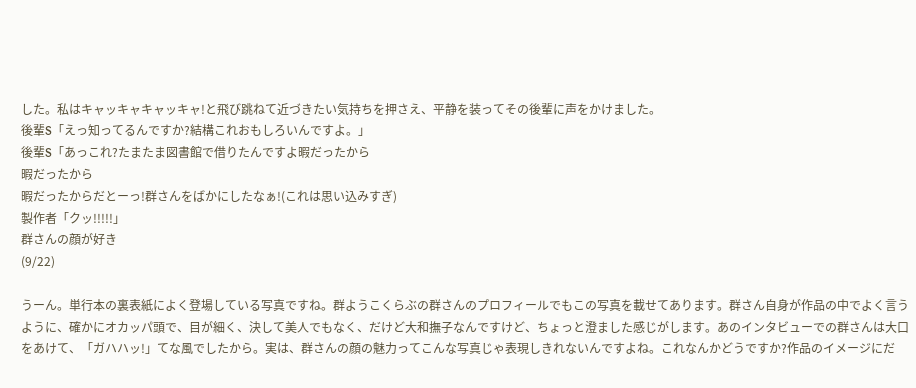した。私はキャッキャキャッキャ!と飛び跳ねて近づきたい気持ちを押さえ、平静を装ってその後輩に声をかけました。
後輩S「えっ知ってるんですか?結構これおもしろいんですよ。」
後輩S「あっこれ?たまたま図書館で借りたんですよ暇だったから
暇だったから
暇だったからだとーっ!群さんをばかにしたなぁ!(これは思い込みすぎ)
製作者「クッ!!!!!」
群さんの顔が好き
(9/22)

うーん。単行本の裏表紙によく登場している写真ですね。群ようこくらぶの群さんのプロフィールでもこの写真を載せてあります。群さん自身が作品の中でよく言うように、確かにオカッパ頭で、目が細く、決して美人でもなく、だけど大和撫子なんですけど、ちょっと澄ました感じがします。あのインタビューでの群さんは大口をあけて、「ガハハッ!」てな風でしたから。実は、群さんの顔の魅力ってこんな写真じゃ表現しきれないんですよね。これなんかどうですか?作品のイメージにだ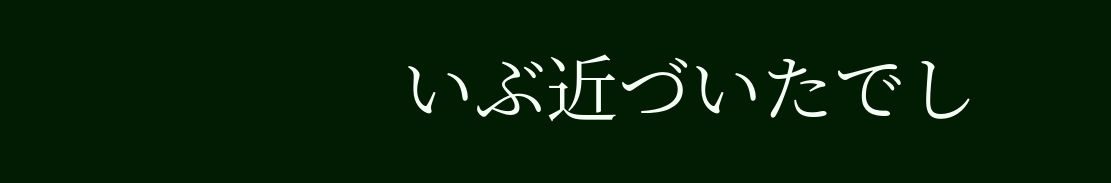いぶ近づいたでし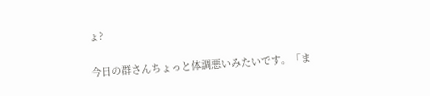ょ?

今日の群さんちょっと体調悪いみたいです。「ま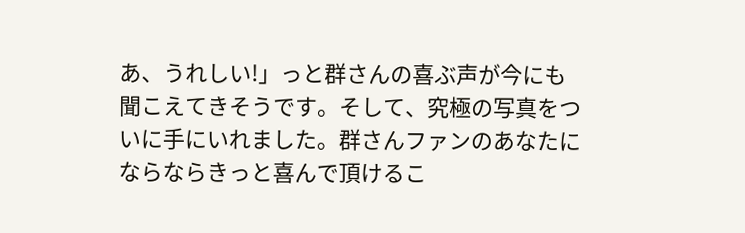あ、うれしい!」っと群さんの喜ぶ声が今にも聞こえてきそうです。そして、究極の写真をついに手にいれました。群さんファンのあなたにならならきっと喜んで頂けるこ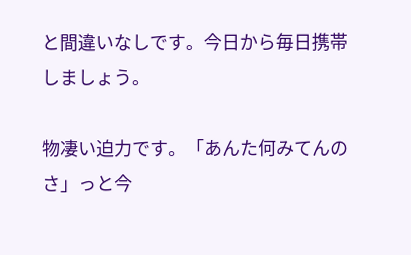と間違いなしです。今日から毎日携帯しましょう。

物凄い迫力です。「あんた何みてんのさ」っと今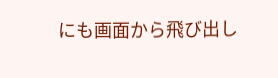にも画面から飛び出し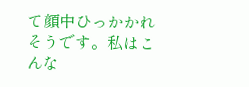て顔中ひっかかれそうです。私はこんな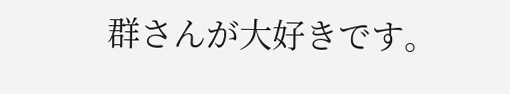群さんが大好きです。